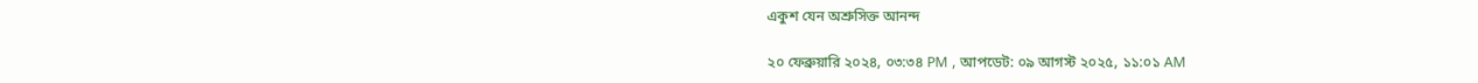একুশ যেন অশ্রুসিক্ত আনন্দ

২০ ফেব্রুয়ারি ২০২৪, ০৩:৩৪ PM , আপডেট: ০৯ আগস্ট ২০২৫, ১১:০১ AM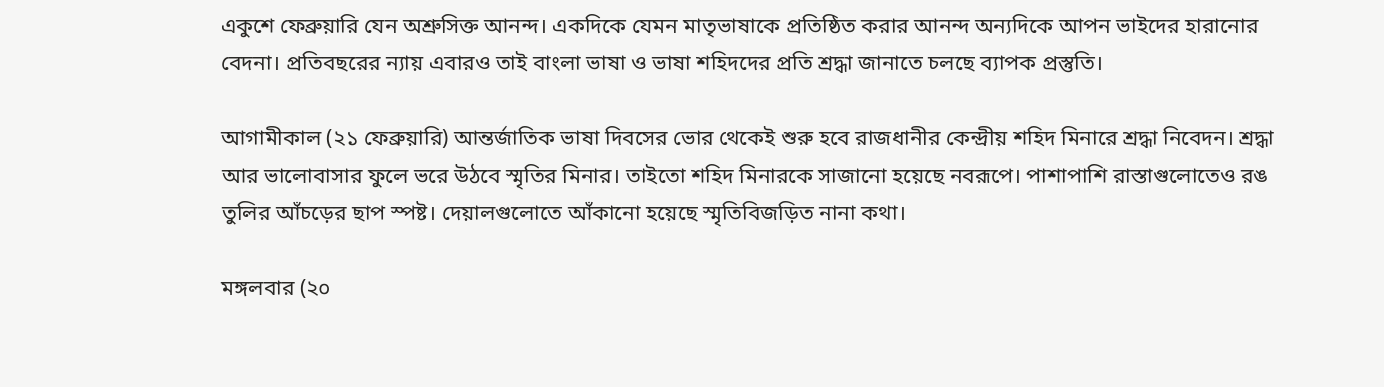একুশে ফেব্রুয়ারি যেন অশ্রুসিক্ত আনন্দ। একদিকে যেমন মাতৃভাষাকে প্রতিষ্ঠিত করার আনন্দ অন্যদিকে আপন ভাইদের হারানোর বেদনা। প্রতিবছরের ন্যায় এবারও তাই বাংলা ভাষা ও ভাষা শহিদদের প্রতি শ্রদ্ধা জানাতে চলছে ব্যাপক প্রস্তুতি।

আগামীকাল (২১ ফেব্রুয়ারি) আন্তর্জাতিক ভাষা দিবসের ভোর থেকেই শুরু হবে রাজধানীর কেন্দ্রীয় শহিদ মিনারে শ্রদ্ধা নিবেদন। শ্রদ্ধা আর ভালোবাসার ফুলে ভরে উঠবে স্মৃতির মিনার। তাইতো শহিদ মিনারকে সাজানো হয়েছে নবরূপে। পাশাপাশি রাস্তাগুলোতেও রঙ তুলির আঁচড়ের ছাপ স্পষ্ট। দেয়ালগুলোতে আঁকানো হয়েছে স্মৃতিবিজড়িত নানা কথা।

মঙ্গলবার (২০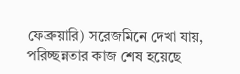ফেব্রুয়ারি) সরেজমিনে দেখা যায়, পরিচ্ছন্নতার কাজ শেষ হয়েছে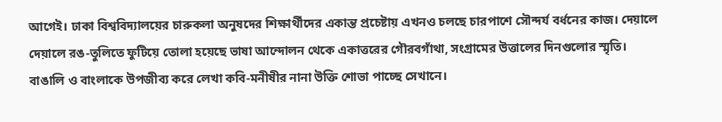আগেই। ঢাকা বিশ্ববিদ্যালয়ের চারুকলা অনুষদের শিক্ষার্থীদের একান্ত প্রচেষ্টায় এখনও চলছে চারপাশে সৌন্দর্য বর্ধনের কাজ। দেয়ালে দেয়ালে রঙ-তুলিতে ফুটিয়ে তোলা হয়েছে ভাষা আন্দোলন থেকে একাত্তরের গৌরবগাঁথা, সংগ্রামের উত্তালের দিনগুলোর স্মৃতি। বাঙালি ও বাংলাকে উপজীব্য করে লেখা কবি-মনীষীর নানা উক্তি শোভা পাচ্ছে সেখানে।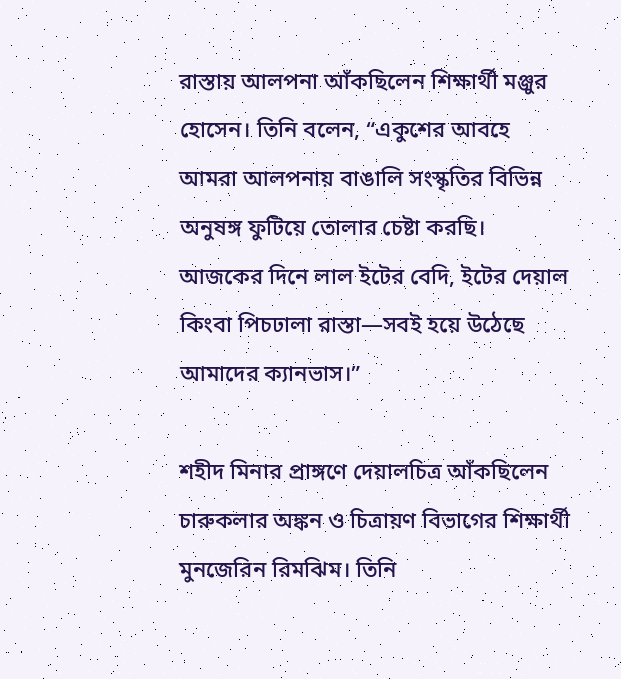রাস্তায় আলপনা আঁকছিলেন শিক্ষার্থী মঞ্জুর হোসেন। তিনি বলেন, “একুশের আবহে আমরা আলপনায় বাঙালি সংস্কৃতির বিভিন্ন অনুষঙ্গ ফুটিয়ে তোলার চেষ্টা করছি। আজকের দিনে লাল ইটের বেদি, ইটের দেয়াল কিংবা পিচঢালা রাস্তা—সবই হয়ে উঠেছে আমাদের ক্যানভাস।”

শহীদ মিনার প্রাঙ্গণে দেয়ালচিত্র আঁকছিলেন চারুকলার অঙ্কন ও চিত্রায়ণ বিভাগের শিক্ষার্থী মুনজেরিন রিমঝিম। তিনি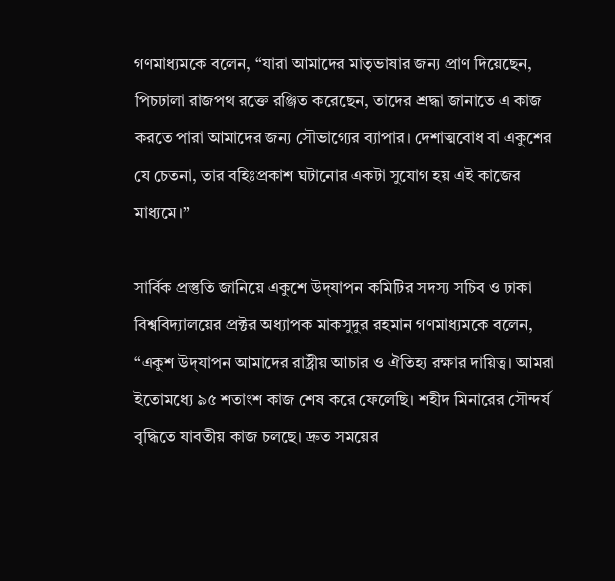গণমাধ্যমকে বলেন, “যারা আমাদের মাতৃভাষার জন্য প্রাণ দিয়েছেন, পিচঢালা রাজপথ রক্তে রঞ্জিত করেছেন, তাদের শ্রদ্ধা জানাতে এ কাজ করতে পারা আমাদের জন্য সৌভাগ্যের ব্যাপার। দেশাত্মবোধ বা একুশের যে চেতনা, তার বহিঃপ্রকাশ ঘটানোর একটা সুযোগ হয় এই কাজের মাধ্যমে।”

সার্বিক প্রস্তুতি জানিয়ে একুশে উদ্‌যাপন কমিটির সদস্য সচিব ও ঢাকা বিশ্ববিদ্যালয়ের প্রক্টর অধ্যাপক মাকসুদুর রহমান গণমাধ্যমকে বলেন, “একুশ উদ্‌যাপন আমাদের রাষ্ট্রীয় আচার ও ঐতিহ্য রক্ষার দায়িত্ব। আমরা ইতোমধ্যে ৯৫ শতাংশ কাজ শেষ করে ফেলেছি। শহীদ মিনারের সৌন্দর্য বৃদ্ধিতে যাবতীয় কাজ চলছে। দ্রুত সময়ের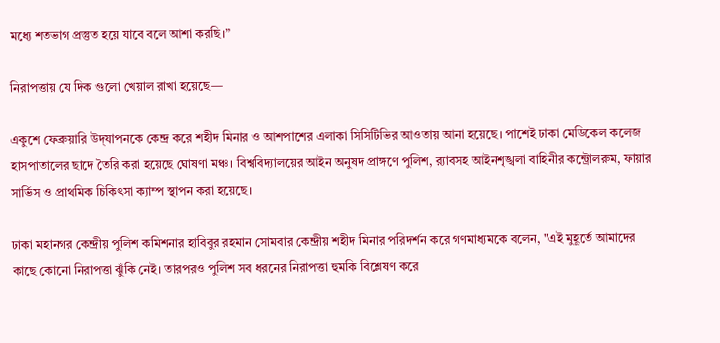মধ্যে শতভাগ প্রস্তুত হয়ে যাবে বলে আশা করছি।”

নিরাপত্তায় যে দিক গুলো খেয়াল রাখা হয়েছে—

একুশে ফেব্রুয়ারি উদ্‌যাপনকে কেন্দ্র করে শহীদ মিনার ও আশপাশের এলাকা সিসিটিভির আওতায় আনা হয়েছে। পাশেই ঢাকা মেডিকেল কলেজ হাসপাতালের ছাদে তৈরি করা হয়েছে ঘোষণা মঞ্চ। বিশ্ববিদ্যালয়ের আইন অনুষদ প্রাঙ্গণে পুলিশ, র‌্যাবসহ আইনশৃঙ্খলা বাহিনীর কন্ট্রোলরুম, ফায়ার সার্ভিস ও প্রাথমিক চিকিৎসা ক্যাম্প স্থাপন করা হয়েছে।

ঢাকা মহানগর কেন্দ্রীয় পুলিশ কমিশনার হাবিবুর রহমান সোমবার কেন্দ্রীয় শহীদ মিনার পরিদর্শন করে গণমাধ্যমকে বলেন, "এই মুহূর্তে আমাদের কাছে কোনো নিরাপত্তা ঝুঁকি নেই। তারপরও পুলিশ সব ধরনের নিরাপত্তা হুমকি বিশ্লেষণ করে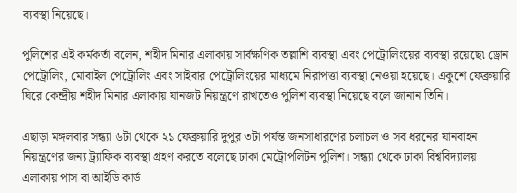ব্যবস্থা নিয়েছে।

পুলিশের এই কর্মকর্তা বলেন, শহীদ মিনার এলাকায় সার্বক্ষণিক তল্লাশি ব্যবস্থা এবং পেট্রোলিংয়ের ব্যবস্থা রয়েছে৷ ড্রোন পেট্রোলিং, মোবাইল পেট্রোলিং এবং সাইবার পেট্রোলিংয়ের মাধ্যমে নিরাপত্তা ব্যবস্থা নেওয়া হয়েছে। একুশে ফেব্রুয়ারি ঘিরে কেন্দ্রীয় শহীদ মিনার এলাকায় যানজট নিয়ন্ত্রণে রাখতেও পুলিশ ব্যবস্থা নিয়েছে বলে জানান তিনি।

এছাড়া মঙ্গলবার সন্ধ্যা ৬টা থেকে ২১ ফেব্রুয়ারি দুপুর ৩টা পর্যন্ত জনসাধারণের চলাচল ও সব ধরনের যানবাহন নিয়ন্ত্রণের জন্য ট্র্যাফিক ব্যবস্থা গ্রহণ করতে বলেছে ঢাকা মেট্রোপলিটন পুলিশ। সন্ধ্যা থেকে ঢাকা বিশ্ববিদ্যালয় এলাকায় পাস বা আইডি কার্ড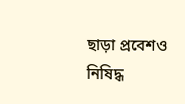ছাড়া প্রবেশও নিষিদ্ধ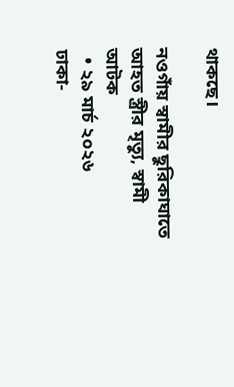থাকছে।

নওগাঁয় স্বামীর ছুরিকাঘাতে আহত স্ত্রীর মৃত্যু, স্বামী আটক
  • ২৯ মার্চ ২০২৬
ঢাকা-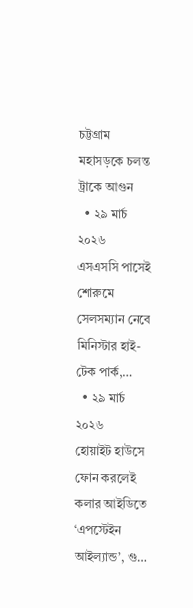চট্টগ্রাম মহাসড়কে চলন্ত ট্রাকে আগুন
  • ২৯ মার্চ ২০২৬
এসএসসি পাসেই শোরুমে সেলসম্যান নেবে মিনিস্টার হাই-টেক পার্ক,…
  • ২৯ মার্চ ২০২৬
হোয়াইট হাউসে ফোন করলেই কলার আইডিতে ‘এপস্টেইন আইল্যান্ড’, গু…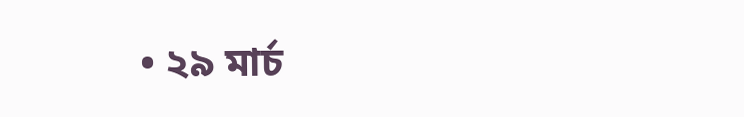• ২৯ মার্চ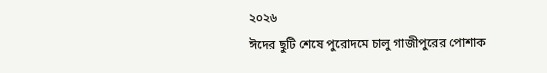২০২৬
ঈদের ছুটি শেষে পুরোদমে চালু গাজীপুরের পোশাক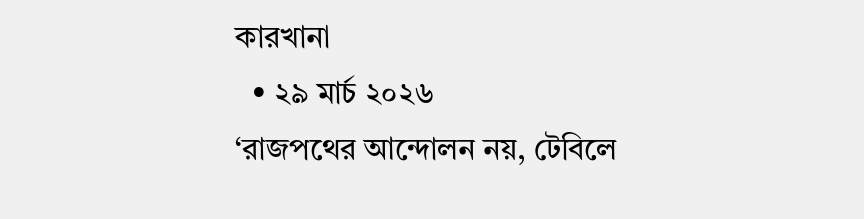কারখানা
  • ২৯ মার্চ ২০২৬
‘রাজপথের আন্দোলন নয়, টেবিলে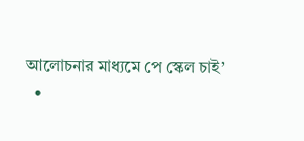আলোচনার মাধ্যমে পে স্কেল চাই’
  •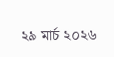২৯ মার্চ ২০২৬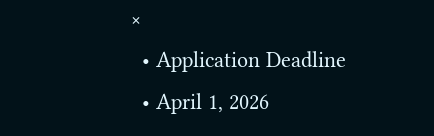×
  • Application Deadline
  • April 1, 2026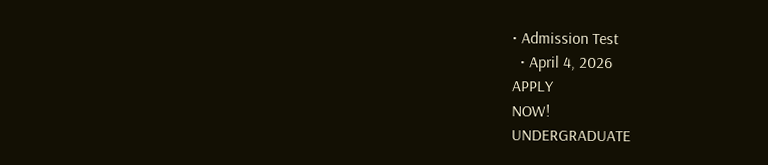• Admission Test
  • April 4, 2026
APPLY
NOW!
UNDERGRADUATE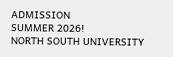ADMISSION
SUMMER 2026!
NORTH SOUTH UNIVERSITY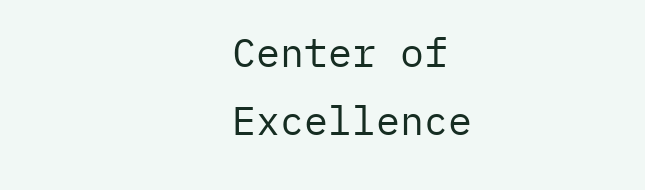Center of Excellence